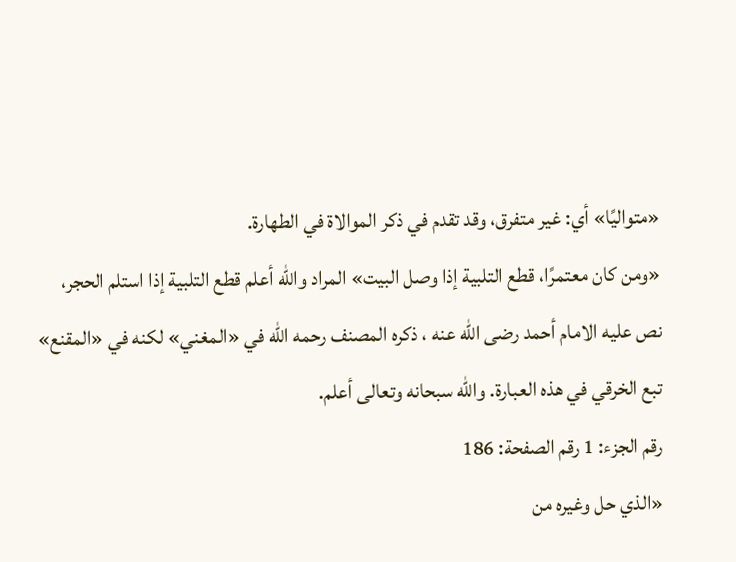«متواليًا» أي: غير متفرق، وقد تقدم في ذكر الموالاة في الطهارة.
«ومن كان معتمرًا، قطع التلبية إذا وصل البيت» المراد والله أعلم قطع التلبية إذا استلم الحجر، نص عليه الامام أحمد رضى الله عنه ، ذكره المصنف رحمه الله في «المغني» لكنه في «المقنع» تبع الخرقي في هذه العبارة. والله سبحانه وتعالى أعلم.
رقم الجزء: 1 رقم الصفحة: 186
«الذي حل وغيره من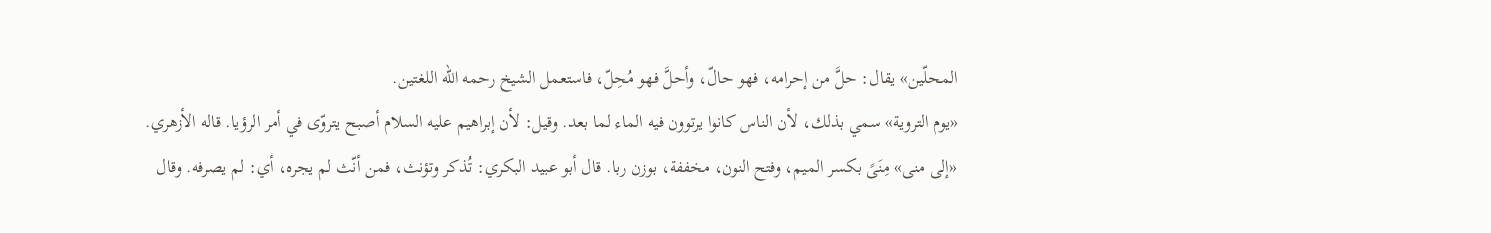المحلّين» يقال: حلَّ من إحرامه، فهو حالّ، وأحلَّ فهو مُحِلّ، فاستعمل الشيخ رحمه الله اللغتين.
«يوم التروية» سمي بذلك، لأن الناس كانوا يرتوون فيه الماء لما بعد. وقيل: لأن إبراهيم عليه السلام أصبح يتروّى في أمر الرؤيا. قاله الأزهري.
«إلى منى» مِنَىً بكسر الميم، وفتح النون، مخففة، بوزن ربا. قال أبو عبيد البكري: تُذكر وتؤنث، فمن أنّث لم يجره، أي: لم يصرفه. وقال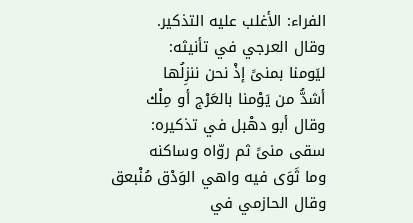الفراء: الأغلب عليه التذكير.
وقال العرجي في تأنيثه:
ليَومنا بمنىً إذْ نحن ننزِلُها
أشدُّ من يَوْمنا بالعَرْج أو مِلْك
وقال أبو دهْبل في تذكيره:
سقى منىً ثم روّاه وساكنه
وما ثَوَى فيه واهي الوَدْق مُنْبعق
وقال الحازمي في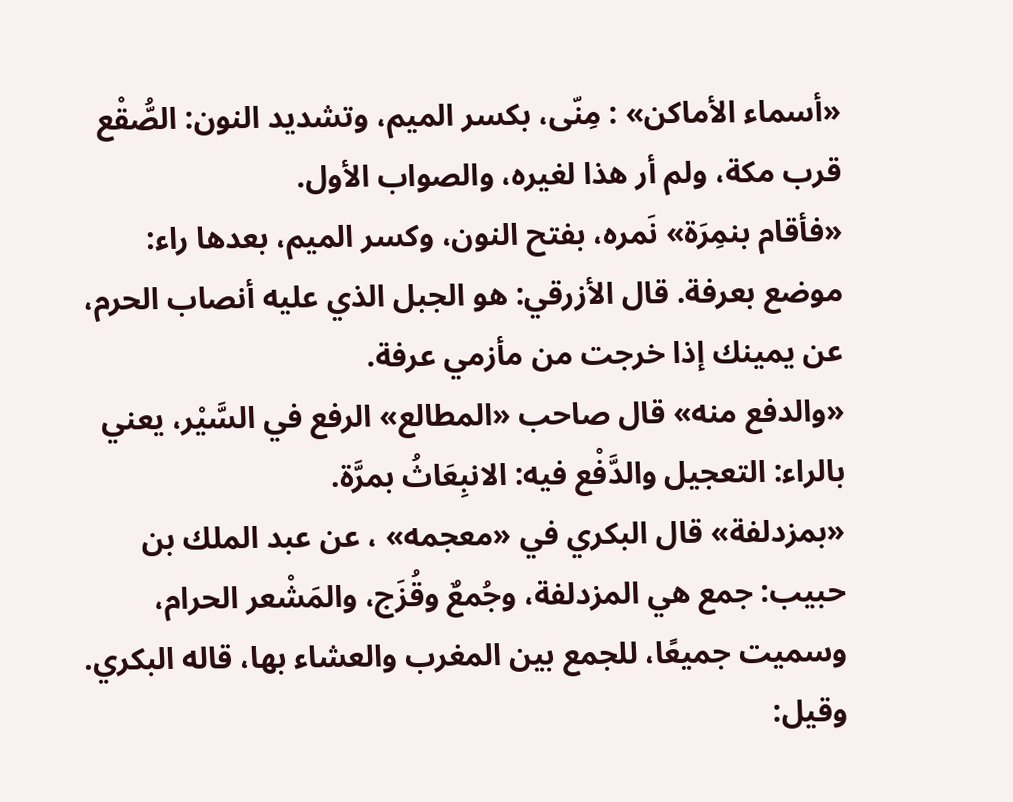«أسماء الأماكن» : مِنّى، بكسر الميم، وتشديد النون: الصُّقْع قرب مكة، ولم أر هذا لغيره، والصواب الأول.
«فأقام بنمِرَة» نَمره، بفتح النون، وكسر الميم، بعدها راء: موضع بعرفة. قال الأزرقي: هو الجبل الذي عليه أنصاب الحرم، عن يمينك إذا خرجت من مأزمي عرفة.
«والدفع منه» قال صاحب «المطالع» الرفع في السَّيْر، يعني بالراء: التعجيل والدَّفْع فيه: الانبِعَاثُ بمرَّة.
«بمزدلفة» قال البكري في «معجمه» ، عن عبد الملك بن حبيب: جمع هي المزدلفة، وجُمعٌ وقُزَج، والمَشْعر الحرام، وسميت جميعًا، للجمع بين المغرب والعشاء بها، قاله البكري. وقيل: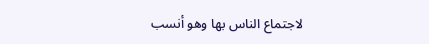لاجتماع الناس بها وهو أنسب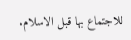للاجتماع بها قبل الاسلام.